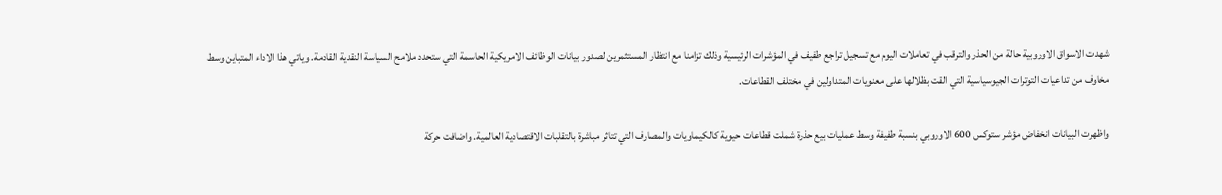شهدت الاسواق الاوروبية حالة من الحذر والترقب في تعاملات اليوم مع تسجيل تراجع طفيف في المؤشرات الرئيسية وذلك تزامنا مع انتظار المستثمرين لصدور بيانات الوظائف الامريكية الحاسمة التي ستحدد ملامح السياسة النقدية القادمة. وياتي هذا الاداء المتباين وسط مخاوف من تداعيات التوترات الجيوسياسية التي القت بظلالها على معنويات المتداولين في مختلف القطاعات.

واظهرت البيانات انخفاض مؤشر ستوكس 600 الاوروبي بنسبة طفيفة وسط عمليات بيع حذرة شملت قطاعات حيوية كالكيماويات والمصارف التي تتاثر مباشرة بالتقلبات الاقتصادية العالمية. واضافت حركة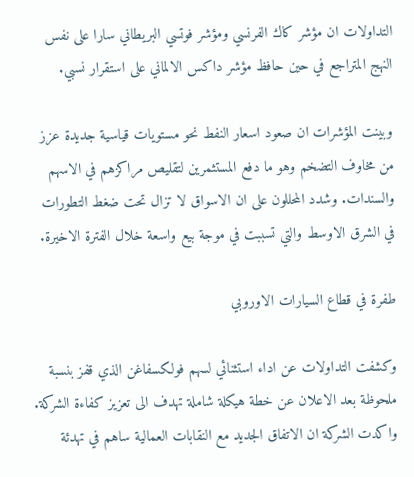التداولات ان مؤشر كاك الفرنسي ومؤشر فوتسي البريطاني سارا على نفس النهج المتراجع في حين حافظ مؤشر داكس الالماني على استقرار نسبي.

وبينت المؤشرات ان صعود اسعار النفط نحو مستويات قياسية جديدة عزز من مخاوف التضخم وهو ما دفع المستثمرين لتقليص مراكزهم في الاسهم والسندات. وشدد المحللون على ان الاسواق لا تزال تحت ضغط التطورات في الشرق الاوسط والتي تسببت في موجة بيع واسعة خلال الفترة الاخيرة.

طفرة في قطاع السيارات الاوروبي

وكشفت التداولات عن اداء استثنائي لسهم فولكسفاغن الذي قفز بنسبة ملحوظة بعد الاعلان عن خطة هيكلة شاملة تهدف الى تعزيز كفاءة الشركة. واكدت الشركة ان الاتفاق الجديد مع النقابات العمالية ساهم في تهدئة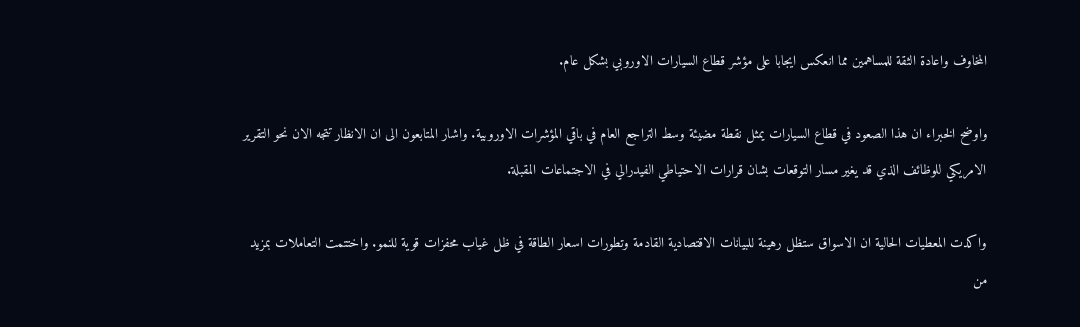المخاوف واعادة الثقة للمساهمين مما انعكس ايجابا على مؤشر قطاع السيارات الاوروبي بشكل عام.

واوضح الخبراء ان هذا الصعود في قطاع السيارات يمثل نقطة مضيئة وسط التراجع العام في باقي المؤشرات الاوروبية. واشار المتابعون الى ان الانظار تتجه الان نحو التقرير الامريكي للوظائف الذي قد يغير مسار التوقعات بشان قرارات الاحتياطي الفيدرالي في الاجتماعات المقبلة.

واكدت المعطيات الحالية ان الاسواق ستظل رهينة للبيانات الاقتصادية القادمة وتطورات اسعار الطاقة في ظل غياب محفزات قوية للنمو. واختتمت التعاملات بمزيد من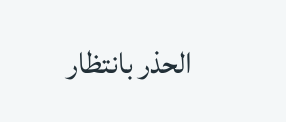الحذر بانتظار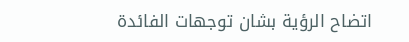اتضاح الرؤية بشان توجهات الفائدة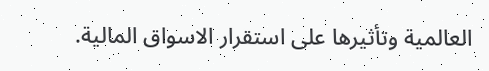العالمية وتأثيرها على استقرار الاسواق المالية.